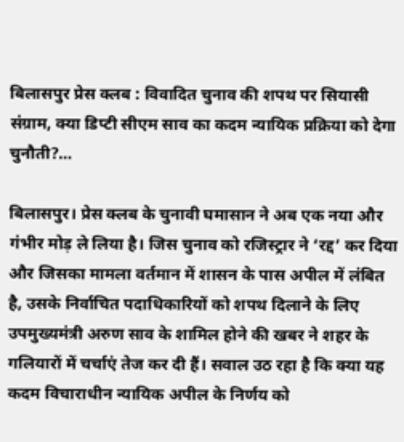बिलासपुर प्रेस क्लब : विवादित चुनाव की शपथ पर सियासी संग्राम, क्या डिप्टी सीएम साव का कदम न्यायिक प्रक्रिया को देगा चुनौती?…

बिलासपुर। प्रेस क्लब के चुनावी घमासान ने अब एक नया और गंभीर मोड़ ले लिया है। जिस चुनाव को रजिस्ट्रार ने ‘रद्द’ कर दिया और जिसका मामला वर्तमान में शासन के पास अपील में लंबित है, उसके निर्वाचित पदाधिकारियों को शपथ दिलाने के लिए उपमुख्यमंत्री अरुण साव के शामिल होने की खबर ने शहर के गलियारों में चर्चाएं तेज कर दी हैं। सवाल उठ रहा है कि क्या यह कदम विचाराधीन न्यायिक अपील के निर्णय को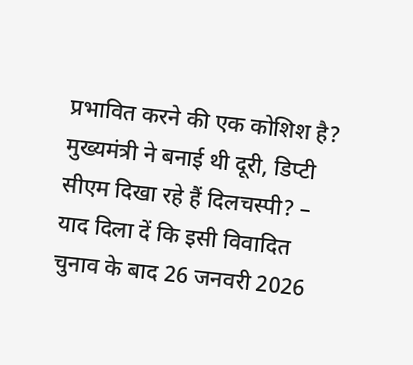प्रभावित करने की एक कोशिश है?
मुख्यमंत्री ने बनाई थी दूरी, डिप्टी सीएम दिखा रहे हैं दिलचस्पी? – याद दिला दें कि इसी विवादित चुनाव के बाद 26 जनवरी 2026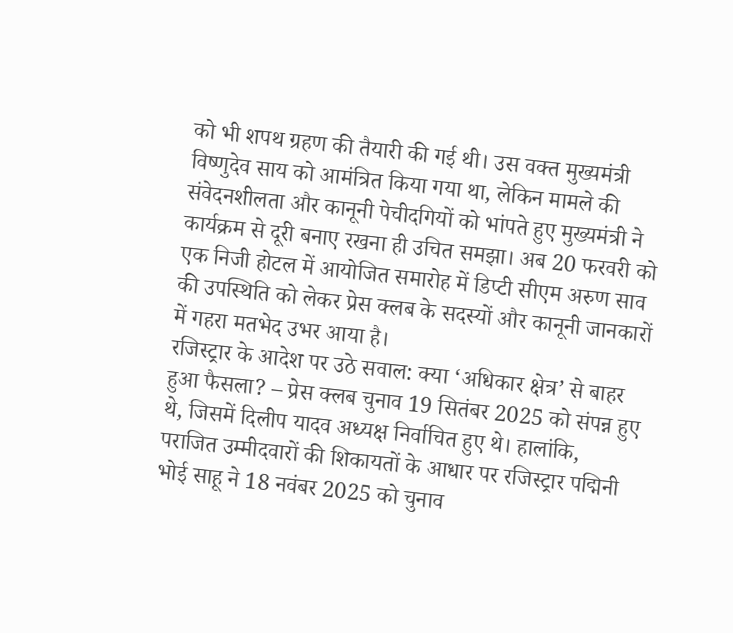को भी शपथ ग्रहण की तैयारी की गई थी। उस वक्त मुख्यमंत्री विष्णुदेव साय को आमंत्रित किया गया था, लेकिन मामले की संवेदनशीलता और कानूनी पेचीदगियों को भांपते हुए मुख्यमंत्री ने कार्यक्रम से दूरी बनाए रखना ही उचित समझा। अब 20 फरवरी को एक निजी होटल में आयोजित समारोह में डिप्टी सीएम अरुण साव की उपस्थिति को लेकर प्रेस क्लब के सदस्यों और कानूनी जानकारों में गहरा मतभेद उभर आया है।
रजिस्ट्रार के आदेश पर उठे सवाल: क्या ‘अधिकार क्षेत्र’ से बाहर हुआ फैसला? – प्रेस क्लब चुनाव 19 सितंबर 2025 को संपन्न हुए थे, जिसमें दिलीप यादव अध्यक्ष निर्वाचित हुए थे। हालांकि, पराजित उम्मीदवारों की शिकायतों के आधार पर रजिस्ट्रार पद्मिनी भोई साहू ने 18 नवंबर 2025 को चुनाव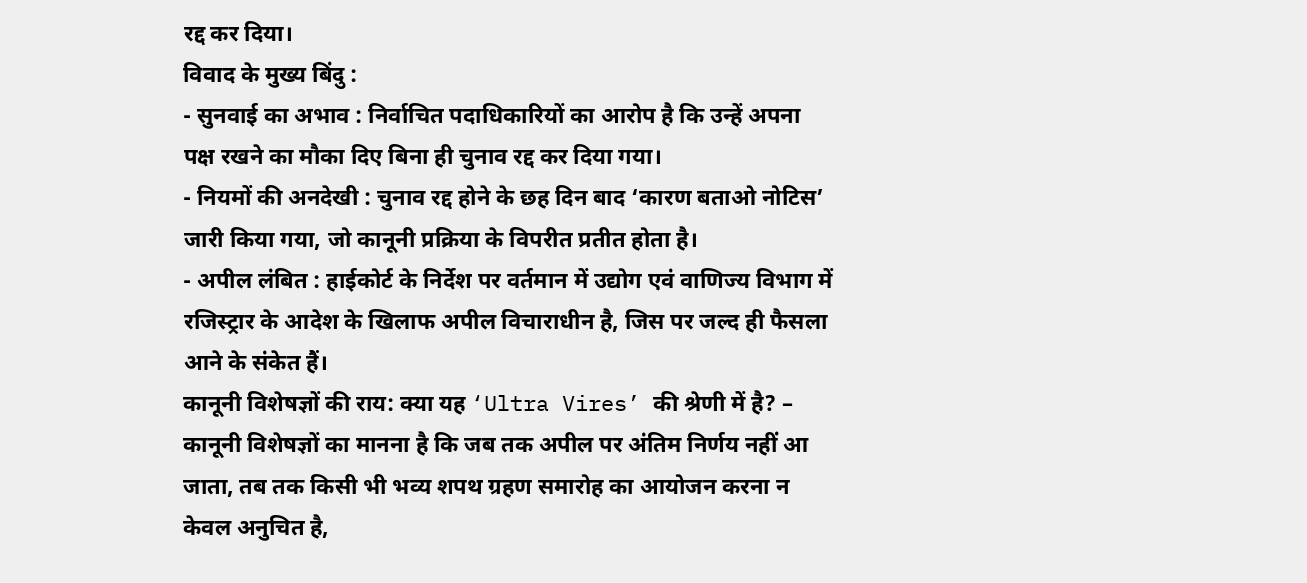रद्द कर दिया।
विवाद के मुख्य बिंदु :
- सुनवाई का अभाव : निर्वाचित पदाधिकारियों का आरोप है कि उन्हें अपना पक्ष रखने का मौका दिए बिना ही चुनाव रद्द कर दिया गया।
- नियमों की अनदेखी : चुनाव रद्द होने के छह दिन बाद ‘कारण बताओ नोटिस’ जारी किया गया, जो कानूनी प्रक्रिया के विपरीत प्रतीत होता है।
- अपील लंबित : हाईकोर्ट के निर्देश पर वर्तमान में उद्योग एवं वाणिज्य विभाग में रजिस्ट्रार के आदेश के खिलाफ अपील विचाराधीन है, जिस पर जल्द ही फैसला आने के संकेत हैं।
कानूनी विशेषज्ञों की राय: क्या यह ‘Ultra Vires’ की श्रेणी में है? – कानूनी विशेषज्ञों का मानना है कि जब तक अपील पर अंतिम निर्णय नहीं आ जाता, तब तक किसी भी भव्य शपथ ग्रहण समारोह का आयोजन करना न केवल अनुचित है,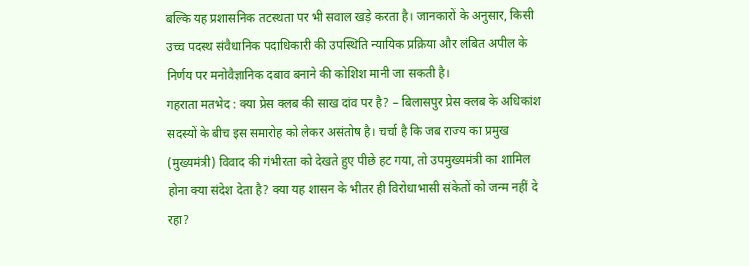बल्कि यह प्रशासनिक तटस्थता पर भी सवाल खड़े करता है। जानकारों के अनुसार, किसी उच्च पदस्थ संवैधानिक पदाधिकारी की उपस्थिति न्यायिक प्रक्रिया और लंबित अपील के निर्णय पर मनोवैज्ञानिक दबाव बनाने की कोशिश मानी जा सकती है।
गहराता मतभेद : क्या प्रेस क्लब की साख दांव पर है? – बिलासपुर प्रेस क्लब के अधिकांश सदस्यों के बीच इस समारोह को लेकर असंतोष है। चर्चा है कि जब राज्य का प्रमुख (मुख्यमंत्री) विवाद की गंभीरता को देखते हुए पीछे हट गया, तो उपमुख्यमंत्री का शामिल होना क्या संदेश देता है? क्या यह शासन के भीतर ही विरोधाभासी संकेतों को जन्म नहीं दे रहा?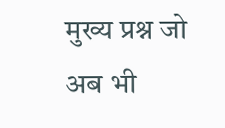मुख्य प्रश्न जो अब भी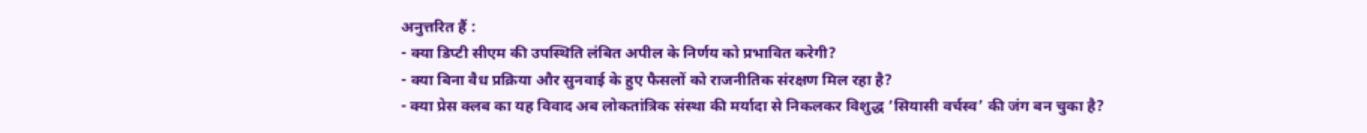अनुत्तरित हैं :
- क्या डिप्टी सीएम की उपस्थिति लंबित अपील के निर्णय को प्रभावित करेगी?
- क्या बिना वैध प्रक्रिया और सुनवाई के हुए फैसलों को राजनीतिक संरक्षण मिल रहा है?
- क्या प्रेस क्लब का यह विवाद अब लोकतांत्रिक संस्था की मर्यादा से निकलकर विशुद्ध ‘सियासी वर्चस्व’ की जंग बन चुका है?